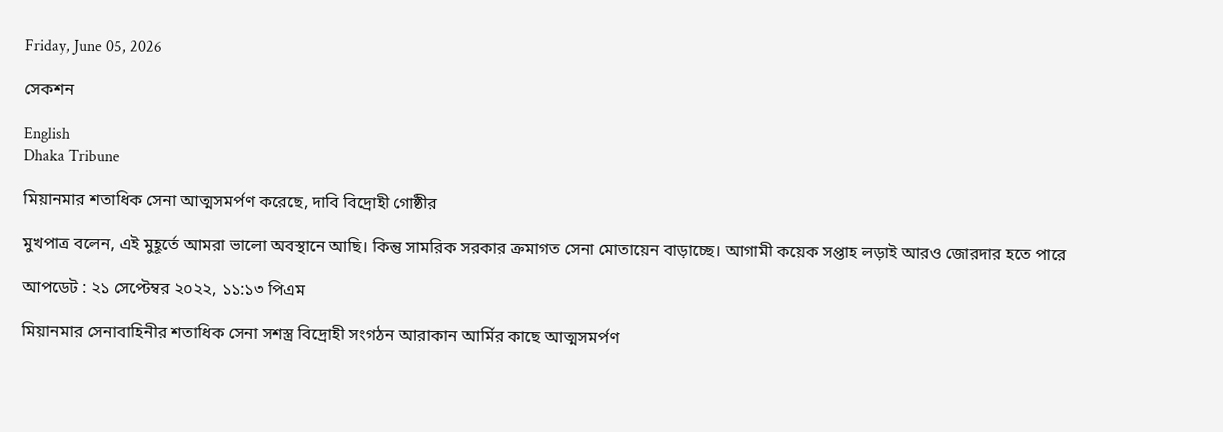Friday, June 05, 2026

সেকশন

English
Dhaka Tribune

মিয়ানমার শতাধিক সেনা আত্মসমর্পণ করেছে, দাবি বিদ্রোহী গোষ্ঠীর

মুখপাত্র বলেন, এই মুহূর্তে আমরা ভালো অবস্থানে আছি। কিন্তু সামরিক সরকার ক্রমাগত সেনা মোতায়েন বাড়াচ্ছে। আগামী কয়েক সপ্তাহ লড়াই আরও জোরদার হতে পারে

আপডেট : ২১ সেপ্টেম্বর ২০২২, ১১:১৩ পিএম

মিয়ানমার সেনাবাহিনীর শতাধিক সেনা সশস্ত্র বিদ্রোহী সংগঠন আরাকান আর্মির কাছে আত্মসমর্পণ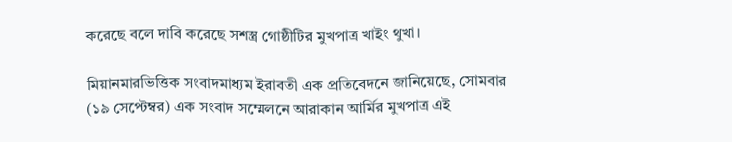করেছে বলে দাবি করেছে সশস্ত্র গোষ্ঠীটির মুখপাত্র খাইং থুখা।

মিয়ানমারভিত্তিক সংবাদমাধ্যম ইরাবতী এক প্রতিবেদনে জানিয়েছে, সোমবার (১৯ সেপ্টেম্বর) এক সংবাদ সম্মেলনে আরাকান আর্মির মুখপাত্র এই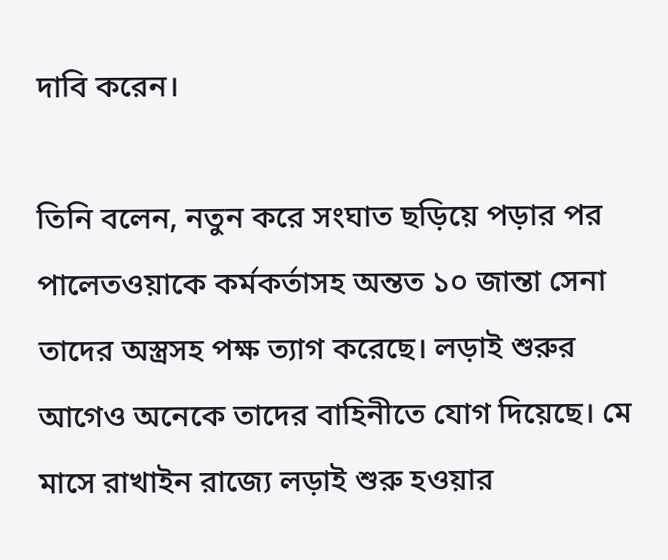দাবি করেন।

তিনি বলেন, নতুন করে সংঘাত ছড়িয়ে পড়ার পর পালেতওয়াকে কর্মকর্তাসহ অন্তত ১০ জান্তা সেনা তাদের অস্ত্রসহ পক্ষ ত্যাগ করেছে। লড়াই শুরুর আগেও অনেকে তাদের বাহিনীতে যোগ দিয়েছে। মে মাসে রাখাইন রাজ্যে লড়াই শুরু হওয়ার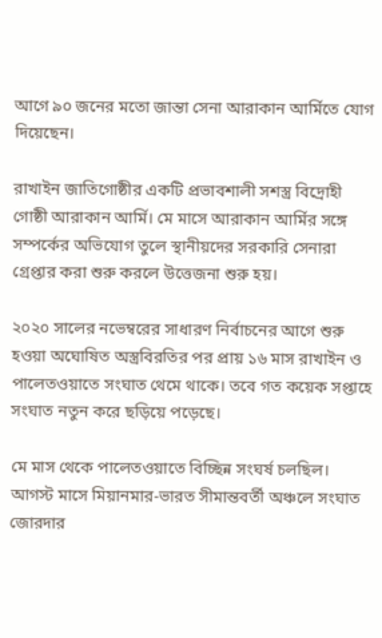আগে ৯০ জনের মতো জান্তা সেনা আরাকান আর্মিতে যোগ দিয়েছেন।

রাখাইন জাতিগোষ্ঠীর একটি প্রভাবশালী সশস্ত্র বিদ্রোহী গোষ্ঠী আরাকান আর্মি। মে মাসে আরাকান আর্মির সঙ্গে সম্পর্কের অভিযোগ তুলে স্থানীয়দের সরকারি সেনারা গ্রেপ্তার করা শুরু করলে উত্তেজনা শুরু হয়।

২০২০ সালের নভেম্বরের সাধারণ নির্বাচনের আগে শুরু হওয়া অঘোষিত অস্ত্রবিরতির পর প্রায় ১৬ মাস রাখাইন ও পালেতওয়াতে সংঘাত থেমে থাকে। তবে গত কয়েক সপ্তাহে সংঘাত নতুন করে ছড়িয়ে পড়েছে।

মে মাস থেকে পালেতওয়াতে বিচ্ছিন্ন সংঘর্ষ চলছিল। আগস্ট মাসে মিয়ানমার-ভারত সীমান্তবর্তী অঞ্চলে সংঘাত জোরদার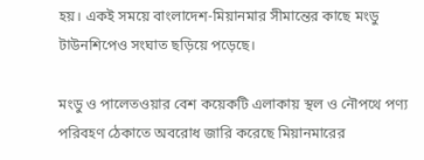হয়। একই সময়ে বাংলাদেশ-মিয়ানমার সীমান্তের কাছে মংডু টাউনশিপেও সংঘাত ছড়িয়ে পড়েছে।

মংডু ও পালেতওয়ার বেশ কয়েকটি এলাকায় স্থল ও নৌপথে পণ্য পরিবহণ ঠেকাতে অবরোধ জারি করেছে মিয়ানমারের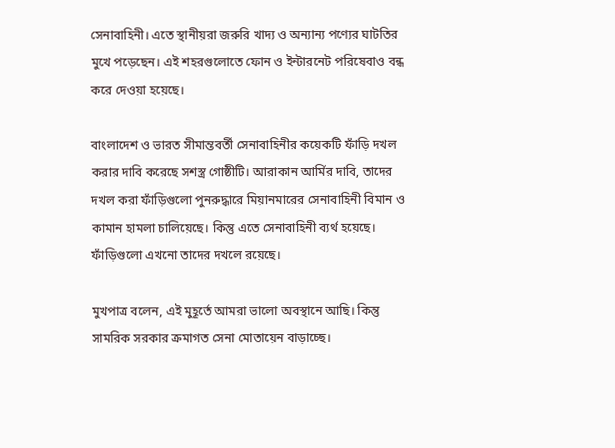সেনাবাহিনী। এতে স্থানীয়রা জরুরি খাদ্য ও অন্যান্য পণ্যের ঘাটতির মুখে পড়েছেন। এই শহরগুলোতে ফোন ও ইন্টারনেট পরিষেবাও বন্ধ করে দেওয়া হয়েছে।

বাংলাদেশ ও ভারত সীমান্তবর্তী সেনাবাহিনীর কয়েকটি ফাঁড়ি দখল করার দাবি করেছে সশস্ত্র গোষ্ঠীটি। আরাকান আর্মির দাবি, তাদের দখল করা ফাঁড়িগুলো পুনরুদ্ধারে মিয়ানমারের সেনাবাহিনী বিমান ও কামান হামলা চালিয়েছে। কিন্তু এতে সেনাবাহিনী ব্যর্থ হয়েছে। ফাঁড়িগুলো এখনো তাদের দখলে রয়েছে।

মুখপাত্র বলেন, এই মুহূর্তে আমরা ভালো অবস্থানে আছি। কিন্তু সামরিক সরকার ক্রমাগত সেনা মোতায়েন বাড়াচ্ছে।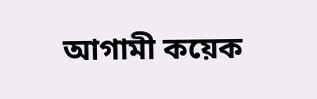আগামী কয়েক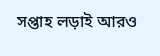সপ্তাহ লড়াই আরও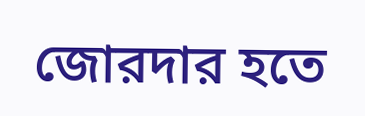জোরদার হতে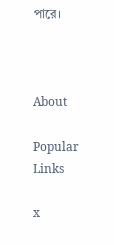পারে।



About

Popular Links

x